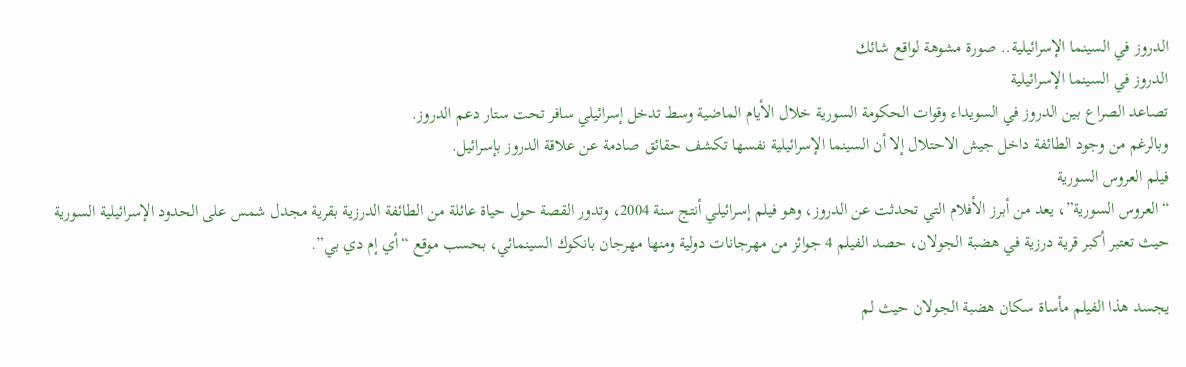الدروز في السينما الإسرائيلية.. صورة مشوهة لواقع شائك
الدروز في السينما الإسرائيلية
تصاعد الصراع بين الدروز في السويداء وقوات الحكومة السورية خلال الأيام الماضية وسط تدخل إسرائيلي سافر تحت ستار دعم الدروز.
وبالرغم من وجود الطائفة داخل جيش الاحتلال إلا أن السينما الإسرائيلية نفسها تكشف حقائق صادمة عن علاقة الدروز بإسرائيل.
فيلم العروس السورية
“العروس السورية”، يعد من أبرز الأفلام التي تحدثت عن الدروز، وهو فيلم إسرائيلي أنتج سنة 2004، وتدور القصة حول حياة عائلة من الطائفة الدرزية بقرية مجدل شمس على الحدود الإسرائيلية السورية حيث تعتبر أكبر قرية درزية في هضبة الجولان، حصد الفيلم 4 جوائز من مهرجانات دولية ومنها مهرجان بانكوك السينمائي، بحسب موقع “أي إم دي بي”.

يجسد هذا الفيلم مأساة سكان هضبة الجولان حيث لم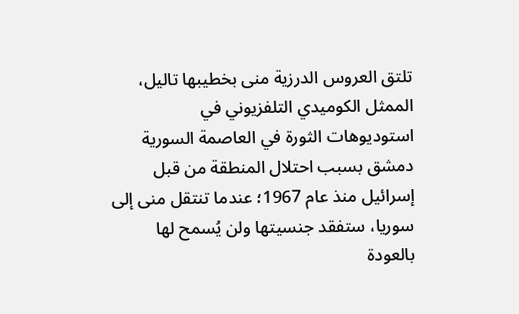تلتق العروس الدرزية منى بخطيبها تاليل، الممثل الكوميدي التلفزيوني في استوديوهات الثورة في العاصمة السورية دمشق بسبب احتلال المنطقة من قبل إسرائيل منذ عام 1967؛ عندما تنتقل منى إلى سوريا، ستفقد جنسيتها ولن يُسمح لها بالعودة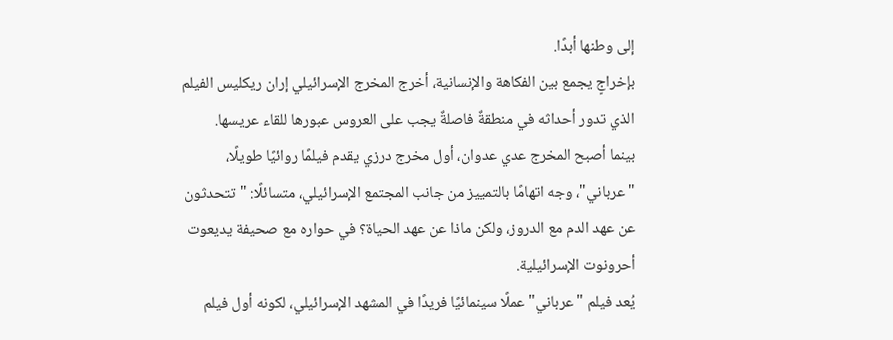إلى وطنها أبدًا.
بإخراجٍ يجمع بين الفكاهة والإنسانية، أخرج المخرج الإسرائيلي إران ريكليس الفيلم الذي تدور أحداثه في منطقةٌ فاصلةٌ يجب على العروس عبورها للقاء عريسها.
بينما أصبح المخرج عدي عدوان، أول مخرج درزي يقدم فيلمًا روائيًا طويلًا، "عرباني"، وجه اتهامًا بالتمييز من جانب المجتمع الإسرائيلي، متسائلًا: "تتحدثون عن عهد الدم مع الدروز، ولكن ماذا عن عهد الحياة؟ في حواره مع صحيفة يديعوت أحرونوت الإسرائيلية.
يُعد فيلم "عرباني" عملًا سينمائيًا فريدًا في المشهد الإسرائيلي، لكونه أول فيلم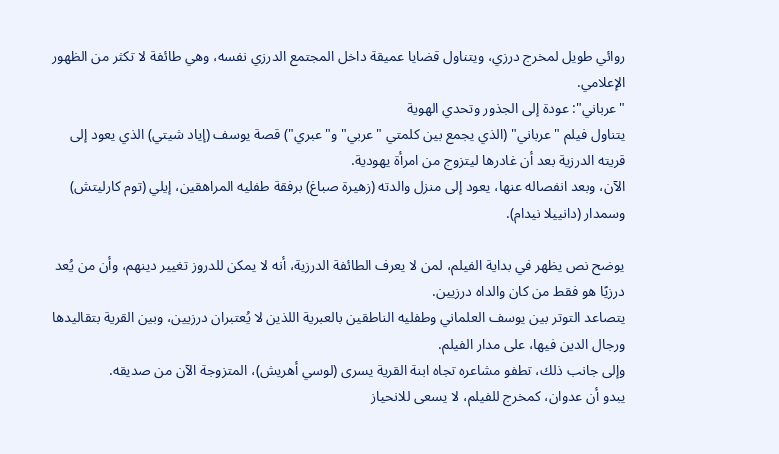روائي طويل لمخرج درزي، ويتناول قضايا عميقة داخل المجتمع الدرزي نفسه، وهي طائفة لا تكثر من الظهور الإعلامي.
"عرباني": عودة إلى الجذور وتحدي الهوية
يتناول فيلم "عرباني" (الذي يجمع بين كلمتي "عربي" و"عبري") قصة يوسف (إياد شيتي) الذي يعود إلى قريته الدرزية بعد أن غادرها ليتزوج من امرأة يهودية.
الآن، وبعد انفصاله عنها، يعود إلى منزل والدته (زهيرة صباغ) برفقة طفليه المراهقين، إيلي (توم كارليتش) وسمدار (دانييلا نيدام).

يوضح نص يظهر في بداية الفيلم، لمن لا يعرف الطائفة الدرزية، أنه لا يمكن للدروز تغيير دينهم، وأن من يُعد درزيًا هو فقط من كان والداه درزيين.
يتصاعد التوتر بين يوسف العلماني وطفليه الناطقين بالعبرية اللذين لا يُعتبران درزيين، وبين القرية بتقاليدها ورجال الدين فيها، على مدار الفيلم.
وإلى جانب ذلك، تطفو مشاعره تجاه ابنة القرية يسرى (لوسي أهريش)، المتزوجة الآن من صديقه.
يبدو أن عدوان، كمخرج للفيلم، لا يسعى للانحياز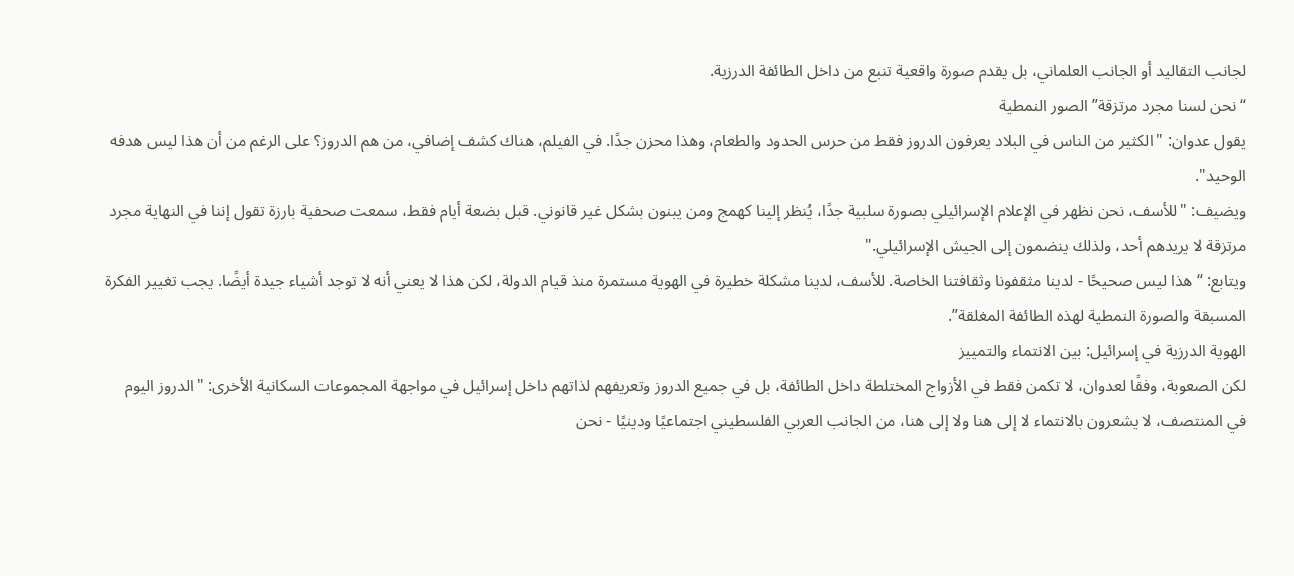لجانب التقاليد أو الجانب العلماني، بل يقدم صورة واقعية تنبع من داخل الطائفة الدرزية.
“نحن لسنا مجرد مرتزقة” الصور النمطية
يقول عدوان: "الكثير من الناس في البلاد يعرفون الدروز فقط من حرس الحدود والطعام، وهذا محزن جدًا. في الفيلم، هناك كشف إضافي، من هم الدروز؟ على الرغم من أن هذا ليس هدفه الوحيد".
ويضيف: "للأسف، نحن نظهر في الإعلام الإسرائيلي بصورة سلبية جدًا، يُنظر إلينا كهمج ومن يبنون بشكل غير قانوني. قبل بضعة أيام فقط، سمعت صحفية بارزة تقول إننا في النهاية مجرد مرتزقة لا يريدهم أحد، ولذلك ينضمون إلى الجيش الإسرائيلي."
ويتابع: “هذا ليس صحيحًا - لدينا مثقفونا وثقافتنا الخاصة. للأسف، لدينا مشكلة خطيرة في الهوية مستمرة منذ قيام الدولة، لكن هذا لا يعني أنه لا توجد أشياء جيدة أيضًا. يجب تغيير الفكرة المسبقة والصورة النمطية لهذه الطائفة المغلقة”.
الهوية الدرزية في إسرائيل: بين الانتماء والتمييز
لكن الصعوبة، وفقًا لعدوان، لا تكمن فقط في الأزواج المختلطة داخل الطائفة، بل في جميع الدروز وتعريفهم لذاتهم داخل إسرائيل في مواجهة المجموعات السكانية الأخرى: "الدروز اليوم في المنتصف، لا يشعرون بالانتماء لا إلى هنا ولا إلى هنا، من الجانب العربي الفلسطيني اجتماعيًا ودينيًا - نحن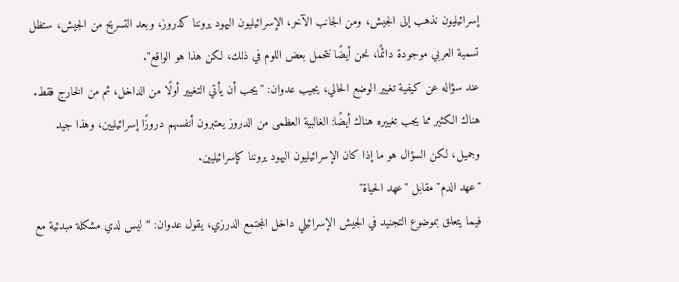إسرائيليون نذهب إلى الجيش، ومن الجانب الآخر، الإسرائيليون اليهود يروننا كدروز، وبعد التسريح من الجيش، ستظل تسمية العربي موجودة دائمًا، نحن أيضًا نتحمل بعض اللوم في ذلك، لكن هذا هو الواقع".
عند سؤاله عن كيفية تغيير الوضع الحالي، يجيب عدوان: "يجب أن يأتي التغيير أولًا من الداخل، ثم من الخارج فقط. هناك الكثير مما يجب تغييره هناك أيضًا: الغالبية العظمى من الدروز يعتبرون أنفسهم دروزًا إسرائيليين، وهذا جيد وجميل، لكن السؤال هو ما إذا كان الإسرائيليون اليهود يروننا كإسرائيليين.
"عهد الدم" مقابل "عهد الحياة"
فيما يتعلق بموضوع التجنيد في الجيش الإسرائيلي داخل المجتمع الدرزي، يقول عدوان: “ليس لدي مشكلة مبدئية مع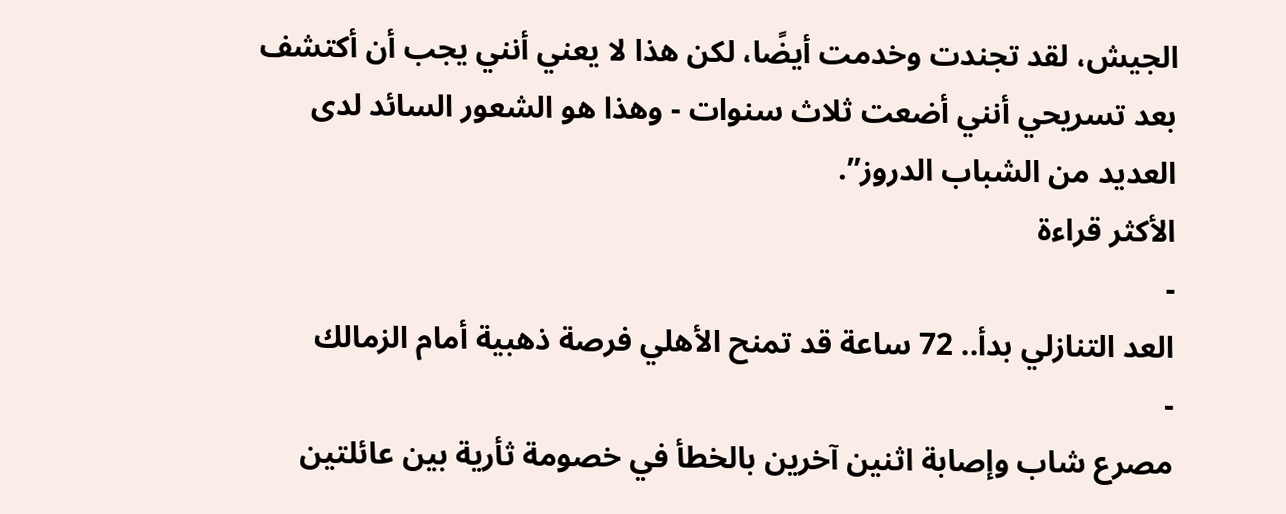الجيش، لقد تجندت وخدمت أيضًا، لكن هذا لا يعني أنني يجب أن أكتشف بعد تسريحي أنني أضعت ثلاث سنوات - وهذا هو الشعور السائد لدى العديد من الشباب الدروز”.
الأكثر قراءة
-
العد التنازلي بدأ.. 72 ساعة قد تمنح الأهلي فرصة ذهبية أمام الزمالك
-
مصرع شاب وإصابة اثنين آخرين بالخطأ في خصومة ثأرية بين عائلتين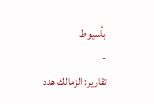بأسيوط
-
تقارير: الزمالك هدد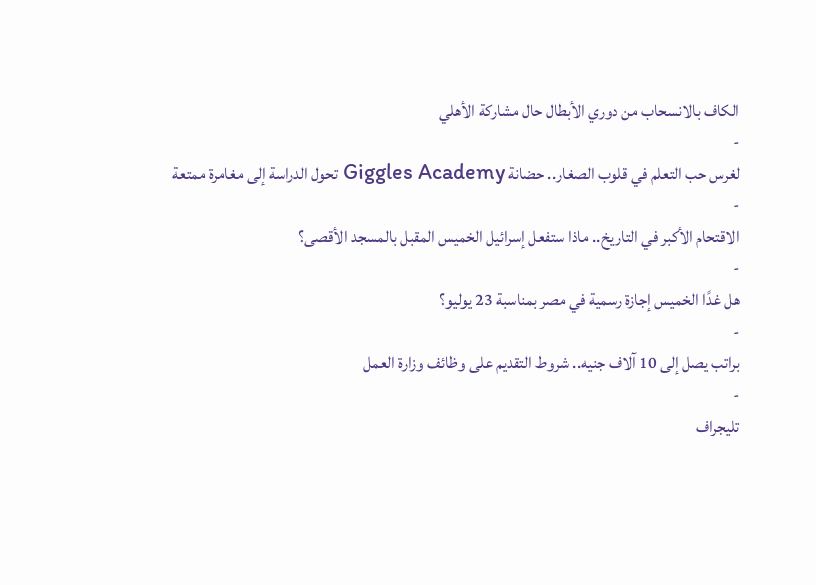الكاف بالانسحاب من دوري الأبطال حال مشاركة الأهلي
-
لغرس حب التعلم في قلوب الصغار.. حضانة Giggles Academy تحول الدراسة إلى مغامرة ممتعة
-
الاقتحام الأكبر في التاريخ.. ماذا ستفعل إسرائيل الخميس المقبل بالمسجد الأقصى؟
-
هل غدًا الخميس إجازة رسمية في مصر بمناسبة 23 يوليو؟
-
براتب يصل إلى 10 آلاف جنيه.. شروط التقديم على وظائف وزارة العمل
-
تليجراف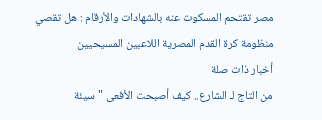مصر تقتحم المسكوت عنه بالشهادات والأرقام : هل تقصي منظومة كرة القدم المصرية اللاعبين المسيحيين
أخبار ذات صلة
من التاج لـ الشارع.. كيف أصبحت الأفعى "سيئة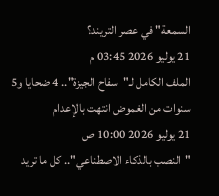السمعة" في عصر التريند؟
21 يوليو 2026 03:45 م
الملف الكامل لـ"سفاح الجيزة".. 4 ضحايا و5 سنوات من الغموض انتهت بالإعدام
21 يوليو 2026 10:00 ص
"النصب بالذكاء الاصطناعي".. كل ما تريد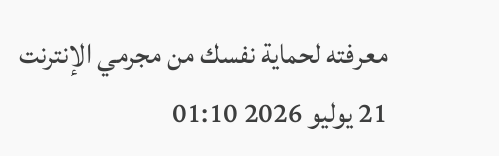معرفته لحماية نفسك من مجرمي الإنترنت
21 يوليو 2026 01:10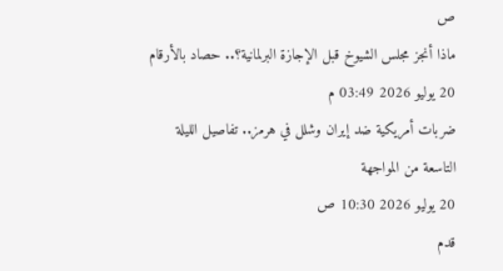ص
ماذا أنجز مجلس الشيوخ قبل الإجازة البرلمانية؟.. حصاد بالأرقام
20 يوليو 2026 03:49 م
ضربات أمريكية ضد إيران وشلل في هرمز.. تفاصيل الليلة التاسعة من المواجهة
20 يوليو 2026 10:30 ص
قدم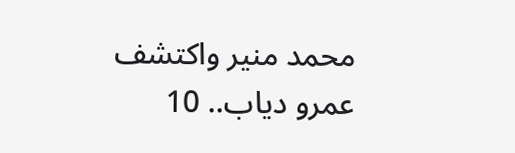محمد منير واكتشف عمرو دياب.. 10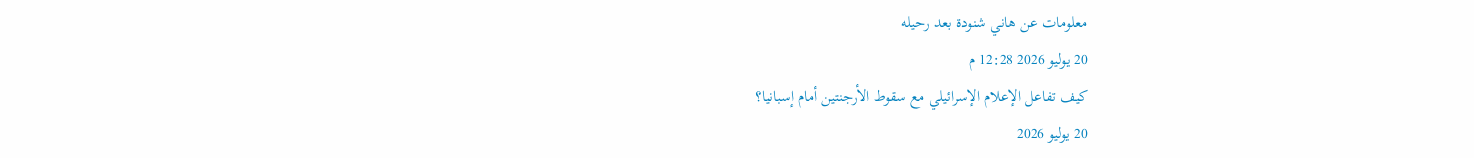معلومات عن هاني شنودة بعد رحيله
20 يوليو 2026 12:28 م
كيف تفاعل الإعلام الإسرائيلي مع سقوط الأرجنتين أمام إسبانيا؟
20 يوليو 2026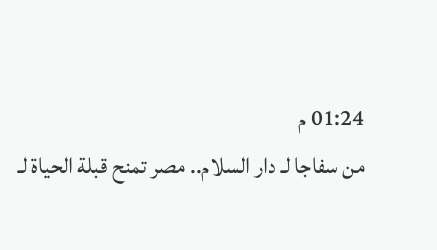01:24 م
من سفاجا لـ دار السلام.. مصر تمنح قبلة الحياة لـ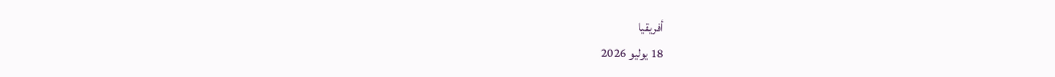أفريقيا
18 يوليو 2026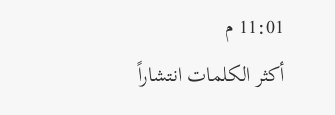11:01 م
أكثر الكلمات انتشاراً